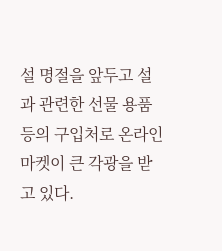설 명절을 앞두고 설과 관련한 선물 용품 등의 구입처로 온라인 마켓이 큰 각광을 받고 있다.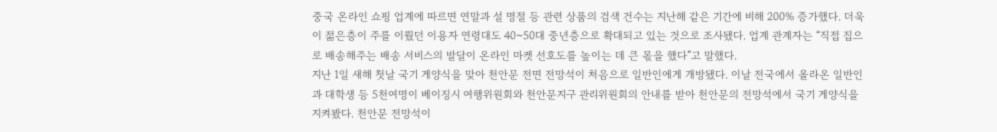중국 온라인 쇼핑 업계에 따르면 연말과 설 명절 등 관련 상품의 검색 건수는 지난해 같은 기간에 비해 200% 증가했다. 더욱이 젊은층이 주를 이뤘던 이용자 연령대도 40~50대 중년층으로 확대되고 있는 것으로 조사됐다. 업계 관계자는 “직접 집으로 배송해주는 배송 서비스의 발달이 온라인 마켓 선호도를 높이는 데 큰 몫을 했다”고 말했다.
지난 1일 새해 첫날 국기 게양식을 맞아 천안문 전면 전망석이 처음으로 일반인에게 개방됐다. 이날 전국에서 올라온 일반인과 대학생 등 5천여명이 베이징시 여행위원회와 천안문지구 관리위원회의 안내를 받아 천안문의 전망석에서 국기 게양식을 지켜봤다. 천안문 전망석이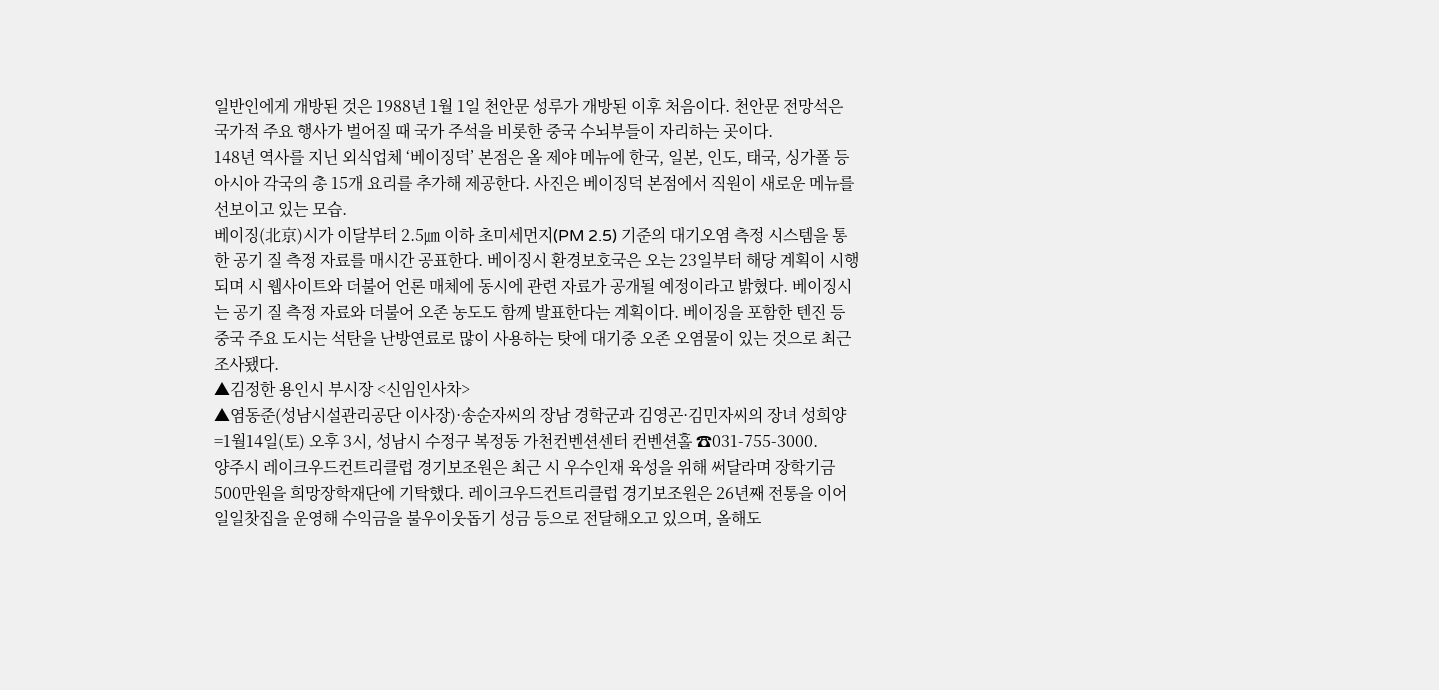일반인에게 개방된 것은 1988년 1월 1일 천안문 성루가 개방된 이후 처음이다. 천안문 전망석은 국가적 주요 행사가 벌어질 때 국가 주석을 비롯한 중국 수뇌부들이 자리하는 곳이다.
148년 역사를 지닌 외식업체 ‘베이징덕’ 본점은 올 제야 메뉴에 한국, 일본, 인도, 태국, 싱가폴 등 아시아 각국의 총 15개 요리를 추가해 제공한다. 사진은 베이징덕 본점에서 직원이 새로운 메뉴를 선보이고 있는 모습.
베이징(北京)시가 이달부터 2.5㎛ 이하 초미세먼지(PM 2.5) 기준의 대기오염 측정 시스템을 통한 공기 질 측정 자료를 매시간 공표한다. 베이징시 환경보호국은 오는 23일부터 해당 계획이 시행되며 시 웹사이트와 더불어 언론 매체에 동시에 관련 자료가 공개될 예정이라고 밝혔다. 베이징시는 공기 질 측정 자료와 더불어 오존 농도도 함께 발표한다는 계획이다. 베이징을 포함한 텐진 등 중국 주요 도시는 석탄을 난방연료로 많이 사용하는 탓에 대기중 오존 오염물이 있는 것으로 최근 조사됐다.
▲김정한 용인시 부시장 <신임인사차>
▲염동준(성남시설관리공단 이사장)·송순자씨의 장남 경학군과 김영곤·김민자씨의 장녀 성희양=1월14일(토) 오후 3시, 성남시 수정구 복정동 가천컨벤션센터 컨벤션홀 ☎031-755-3000.
양주시 레이크우드컨트리클럽 경기보조원은 최근 시 우수인재 육성을 위해 써달라며 장학기금 500만원을 희망장학재단에 기탁했다. 레이크우드컨트리클럽 경기보조원은 26년째 전통을 이어 일일찻집을 운영해 수익금을 불우이웃돕기 성금 등으로 전달해오고 있으며, 올해도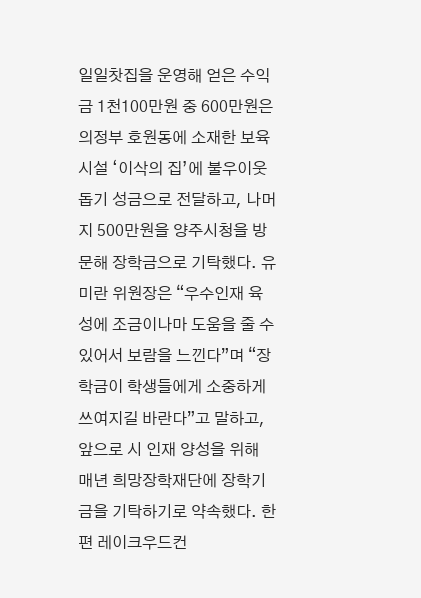일일찻집을 운영해 얻은 수익금 1천100만원 중 600만원은 의정부 호원동에 소재한 보육시설 ‘이삭의 집’에 불우이웃돕기 성금으로 전달하고, 나머지 500만원을 양주시청을 방문해 장학금으로 기탁했다. 유미란 위원장은 “우수인재 육성에 조금이나마 도움을 줄 수 있어서 보람을 느낀다”며 “장학금이 학생들에게 소중하게 쓰여지길 바란다”고 말하고, 앞으로 시 인재 양성을 위해 매년 희망장학재단에 장학기금을 기탁하기로 약속했다. 한편 레이크우드컨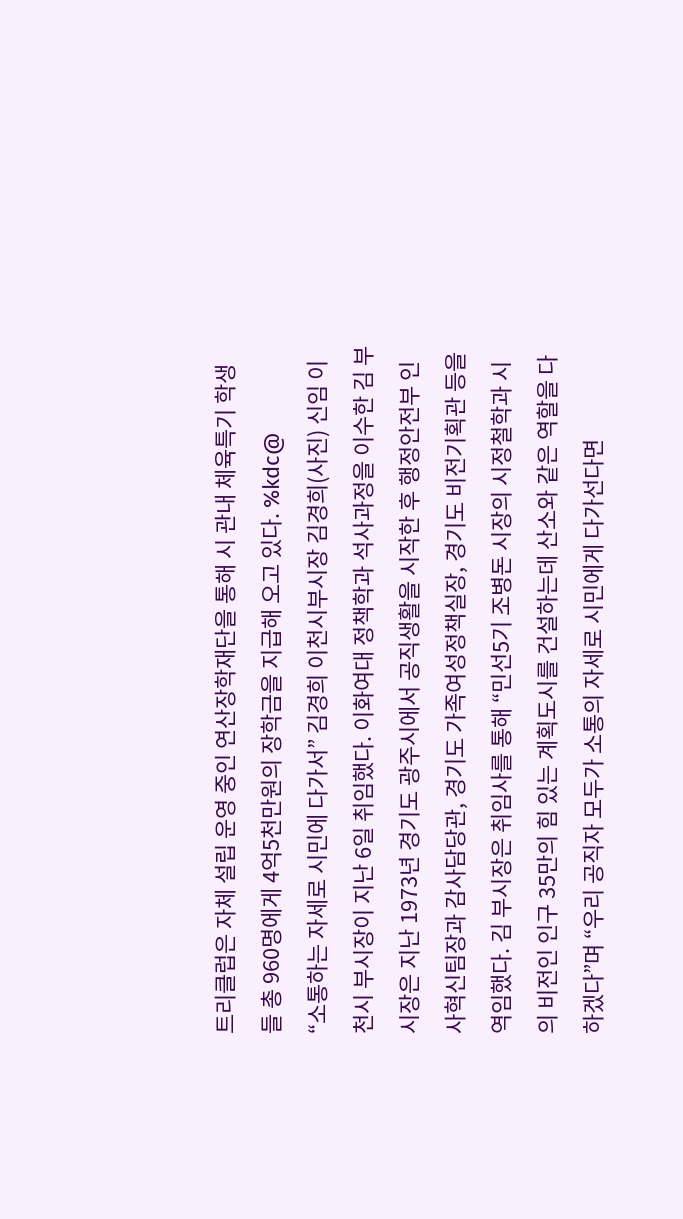트리클럽은 자체 설립 운영 중인 연산장학재단을 통해 시 관내 체육특기 학생들 총 960명에게 4억5천만원의 장학금을 지급해 오고 있다. %kdc@
“소통하는 자세로 시민에 다가서” 김경희 이천시부시장 김경희(사진) 신임 이천시 부시장이 지난 6일 취임했다. 이화여대 정책학과 석사과정을 이수한 김 부시장은 지난 1973년 경기도 광주시에서 공직생활을 시작한 후 행정안전부 인사혁신팀장과 감사담당관, 경기도 가족여성정책실장, 경기도 비전기획관 등을 역임했다. 김 부시장은 취임사를 통해 “민선5기 조병돈 시장의 시정철학과 시의 비전인 인구 35만의 힘 있는 계획도시를 건설하는데 산소와 같은 역할을 다하겠다”며 “우리 공직자 모두가 소통의 자세로 시민에게 다가선다면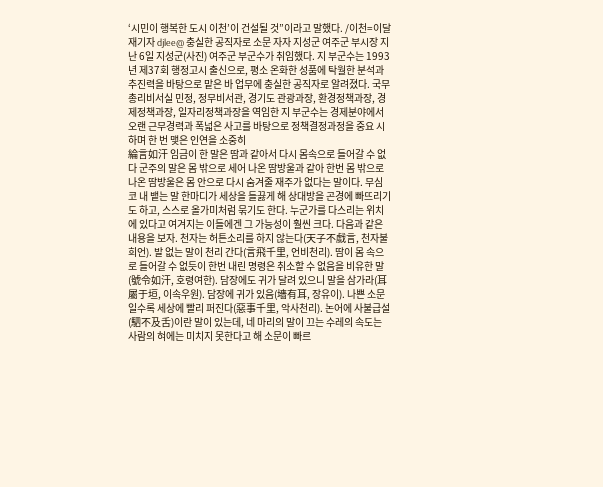‘시민이 행복한 도시 이천’이 건설될 것”이라고 말했다. /이천=이달재기자 djlee@ 충실한 공직자로 소문 자자 지성군 여주군 부시장 지난 6일 지성군(사진) 여주군 부군수가 취임했다. 지 부군수는 1993년 제37회 행정고시 출신으로, 평소 온화한 성품에 탁월한 분석과 추진력을 바탕으로 맡은 바 업무에 충실한 공직자로 알려졌다. 국무총리비서실 민정, 정무비서관, 경기도 관광과장, 환경정책과장, 경제정책과장, 일자리정책과장을 역임한 지 부군수는 경제분야에서 오랜 근무경력과 폭넓은 사고를 바탕으로 정책결정과정을 중요 시하며 한 번 맺은 인연을 소중히
綸言如汗 임금이 한 말은 땀과 같아서 다시 몸속으로 들어갈 수 없다 군주의 말은 몸 밖으로 세어 나온 땀방울과 같아 한번 몸 밖으로 나온 땀방울은 몸 안으로 다시 숨겨줄 재주가 없다는 말이다. 무심코 내 뱉는 말 한마디가 세상을 들끓게 해 상대방을 곤경에 빠뜨리기도 하고, 스스로 올가미처럼 묶기도 한다. 누군가를 다스리는 위치에 있다고 여겨지는 이들에겐 그 가능성이 훨씬 크다. 다음과 같은 내용을 보자. 천자는 허튼소리를 하지 않는다(天子不戱言, 천자불희언). 발 없는 말이 천리 간다(言飛千里, 언비천리). 땀이 몸 속으로 들어갈 수 없듯이 한번 내린 명령은 취소할 수 없음을 비유한 말(號令如汗, 호령여한). 담장에도 귀가 달려 있으니 말을 삼가라(耳屬于垣, 이속우원). 담장에 귀가 있음(墻有耳, 장유이). 나쁜 소문일수록 세상에 빨리 퍼진다(惡事千里, 악사천리). 논어에 사불급설(駟不及舌)이란 말이 있는데, 네 마리의 말이 끄는 수레의 속도는 사람의 혀에는 미치지 못한다고 해 소문이 빠르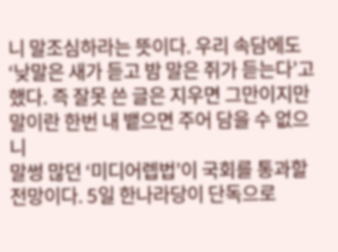니 말조심하라는 뜻이다. 우리 속담에도 ‘낮말은 새가 듣고 밤 말은 쥐가 듣는다’고 했다. 즉 잘못 쓴 글은 지우면 그만이지만 말이란 한번 내 뱉으면 주어 담을 수 없으니
말썽 많던 ‘미디어렙법’이 국회를 통과할 전망이다. 5일 한나라당이 단독으로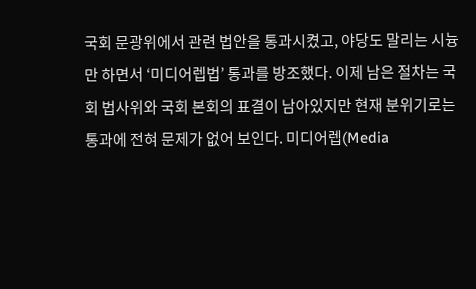국회 문광위에서 관련 법안을 통과시켰고, 야당도 말리는 시늉만 하면서 ‘미디어렙법’ 통과를 방조했다. 이제 남은 절차는 국회 법사위와 국회 본회의 표결이 남아있지만 현재 분위기로는 통과에 전혀 문제가 없어 보인다. 미디어렙(Media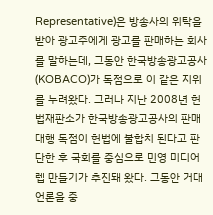Representative)은 방송사의 위탁을 받아 광고주에게 광고를 판매하는 회사를 말하는데, 그동안 한국방송광고공사(KOBACO)가 독점으로 이 같은 지위를 누려왔다. 그러나 지난 2008년 헌법재판소가 한국방송광고공사의 판매대행 독점이 헌법에 불합치 된다고 판단한 후 국회를 중심으로 민영 미디어렙 만들기가 추진돼 왔다. 그동안 거대언론을 중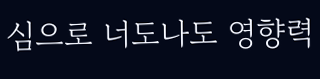심으로 너도나도 영향력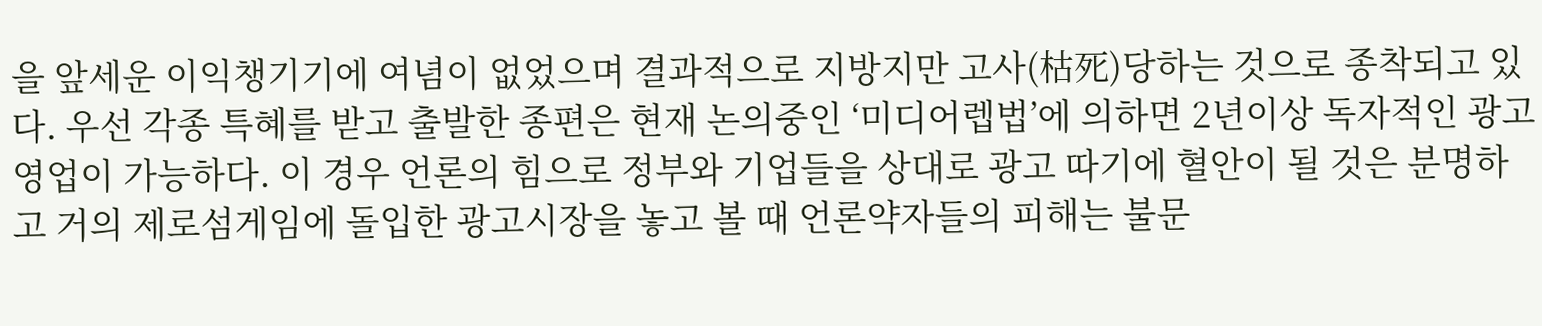을 앞세운 이익챙기기에 여념이 없었으며 결과적으로 지방지만 고사(枯死)당하는 것으로 종착되고 있다. 우선 각종 특혜를 받고 출발한 종편은 현재 논의중인 ‘미디어렙법’에 의하면 2년이상 독자적인 광고영업이 가능하다. 이 경우 언론의 힘으로 정부와 기업들을 상대로 광고 따기에 혈안이 될 것은 분명하고 거의 제로섬게임에 돌입한 광고시장을 놓고 볼 때 언론약자들의 피해는 불문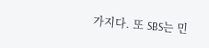가지다. 또 SBS는 민